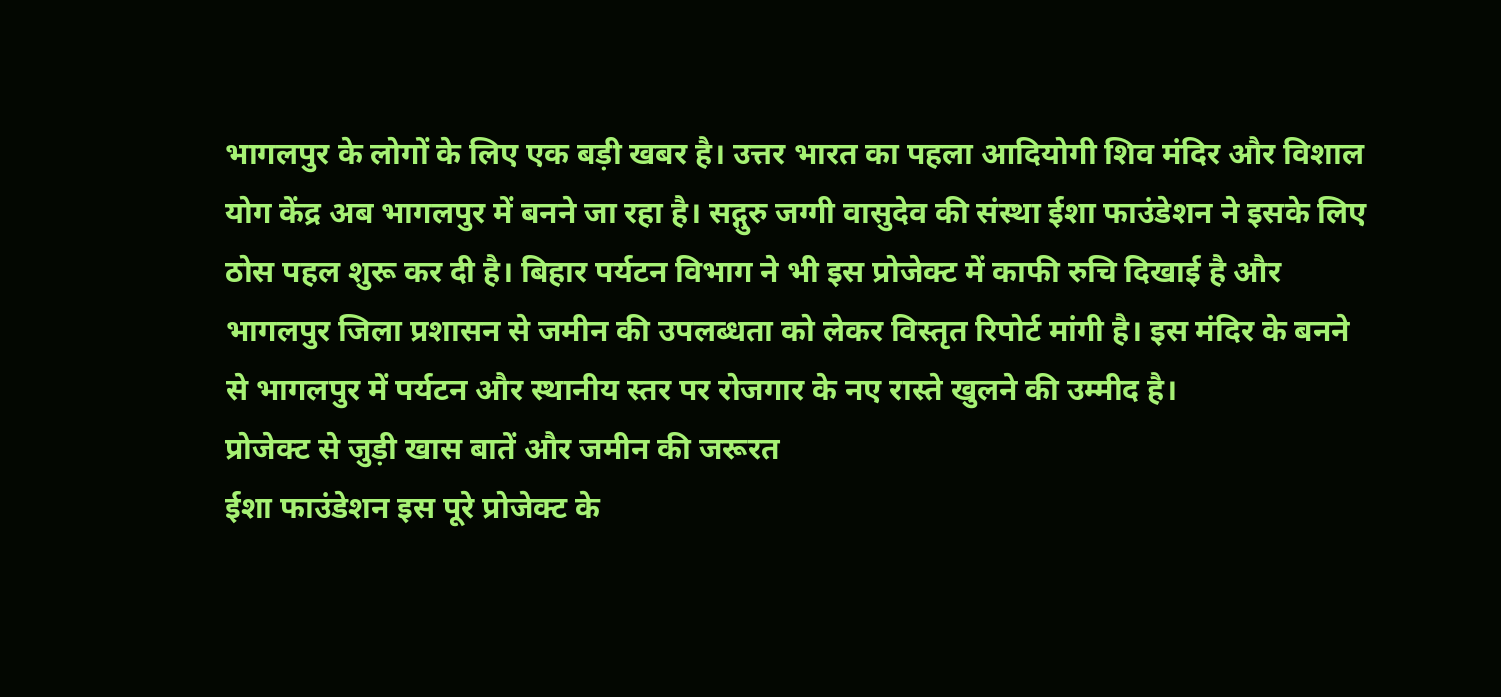भागलपुर के लोगों के लिए एक बड़ी खबर है। उत्तर भारत का पहला आदियोगी शिव मंदिर और विशाल योग केंद्र अब भागलपुर में बनने जा रहा है। सद्गुरु जग्गी वासुदेव की संस्था ईशा फाउंडेशन ने इसके लिए ठोस पहल शुरू कर दी है। बिहार पर्यटन विभाग ने भी इस प्रोजेक्ट में काफी रुचि दिखाई है और भागलपुर जिला प्रशासन से जमीन की उपलब्धता को लेकर विस्तृत रिपोर्ट मांगी है। इस मंदिर के बनने से भागलपुर में पर्यटन और स्थानीय स्तर पर रोजगार के नए रास्ते खुलने की उम्मीद है।
प्रोजेक्ट से जुड़ी खास बातें और जमीन की जरूरत
ईशा फाउंडेशन इस पूरे प्रोजेक्ट के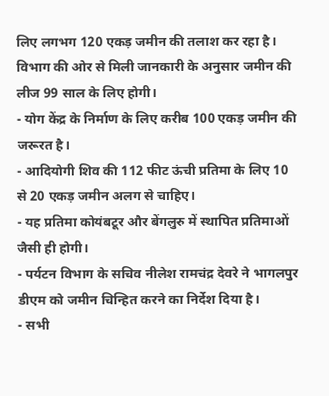लिए लगभग 120 एकड़ जमीन की तलाश कर रहा है। विभाग की ओर से मिली जानकारी के अनुसार जमीन की लीज 99 साल के लिए होगी।
- योग केंद्र के निर्माण के लिए करीब 100 एकड़ जमीन की जरूरत है।
- आदियोगी शिव की 112 फीट ऊंची प्रतिमा के लिए 10 से 20 एकड़ जमीन अलग से चाहिए।
- यह प्रतिमा कोयंबटूर और बेंगलुरु में स्थापित प्रतिमाओं जैसी ही होगी।
- पर्यटन विभाग के सचिव नीलेश रामचंद्र देवरे ने भागलपुर डीएम को जमीन चिन्हित करने का निर्देश दिया है।
- सभी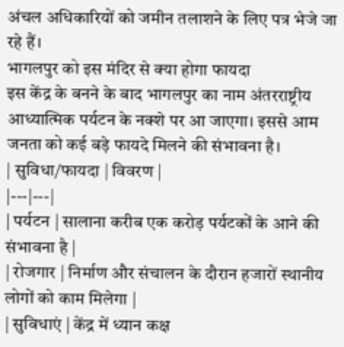अंचल अधिकारियों को जमीन तलाशने के लिए पत्र भेजे जा रहे हैं।
भागलपुर को इस मंदिर से क्या होगा फायदा
इस केंद्र के बनने के बाद भागलपुर का नाम अंतरराष्ट्रीय आध्यात्मिक पर्यटन के नक्शे पर आ जाएगा। इससे आम जनता को कई बड़े फायदे मिलने की संभावना है।
| सुविधा/फायदा | विवरण |
|---|---|
| पर्यटन | सालाना करीब एक करोड़ पर्यटकों के आने की संभावना है |
| रोजगार | निर्माण और संचालन के दौरान हजारों स्थानीय लोगों को काम मिलेगा |
| सुविधाएं | केंद्र में ध्यान कक्ष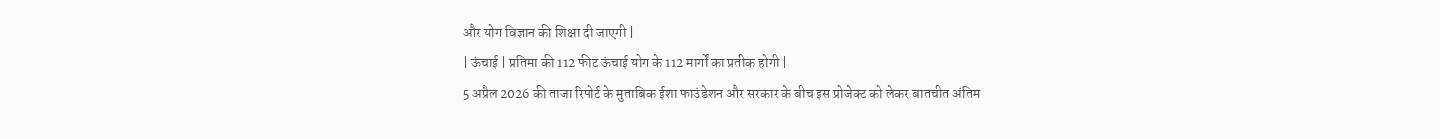और योग विज्ञान की शिक्षा दी जाएगी |
| ऊंचाई | प्रतिमा की 112 फीट ऊंचाई योग के 112 मार्गों का प्रतीक होगी |
5 अप्रैल 2026 की ताजा रिपोर्ट के मुताबिक ईशा फाउंडेशन और सरकार के बीच इस प्रोजेक्ट को लेकर बातचीत अंतिम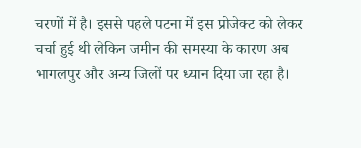चरणों में है। इससे पहले पटना में इस प्रोजेक्ट को लेकर चर्चा हुई थी लेकिन जमीन की समस्या के कारण अब भागलपुर और अन्य जिलों पर ध्यान दिया जा रहा है।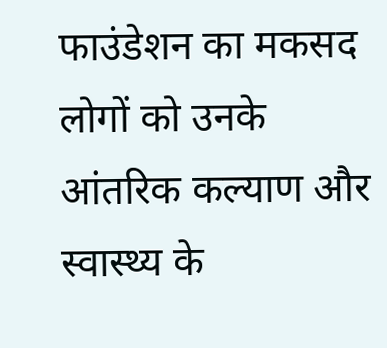फाउंडेशन का मकसद लोगों को उनके आंतरिक कल्याण और स्वास्थ्य के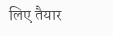लिए तैयार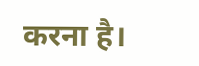करना है।